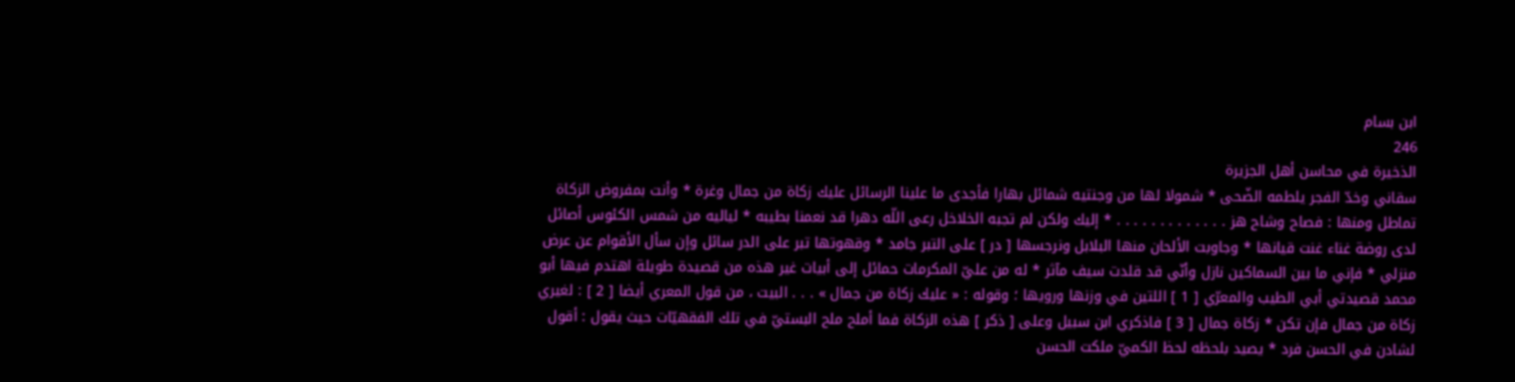ابن بسام
246
الذخيرة في محاسن أهل الجزيرة
سقاني وخدّ الفجر يلطمه الضّحى * شمولا لها من وجنتيه شمائل بهارا فأجدى ما علينا الرسائل عليك زكاة من جمال وغرة * وأنت بمفروض الزكاة تماطل ومنها : فصاح وشاح هز . . . . . . . . . . . . . * إليك ولكن لم تجبه الخلاخل رعى اللّه دهرا قد نعمنا بطيبه * لياليه من شمس الكئوس أصائل لدى روضة غناء غنت قيانها * وجاوبت الألحان منها البلابل ونرجسها [ در ] على التبر جامد * وقهوتها تبر على الدر سائل وإن سأل الأقوام عن عرض منزلي * فإني ما بين السماكين نازل وأنّي قد قلدت سيف مآثر * له من عليّ المكرمات حمائل إلى أبيات غير هذه من قصيدة طويلة اهتدم فيها أبو محمد قصيدتي أبي الطيب والمعرّي [ 1 ] اللتين في وزنها ورويها ؛ وقوله : « عليك زكاة من جمال » . . . البيت ، من قول المعري أيضا [ 2 ] : لغيري زكاة من جمال فإن تكن * زكاة جمال [ 3 ] فاذكري ابن سبيل وعلى [ ذكر ] هذه الزكاة فما أملح ملح البستيّ في تلك الفقهيّات حيث يقول : أقول لشادن في الحسن فرد * يصيد بلحظه لحظ الكميّ ملكت الحسن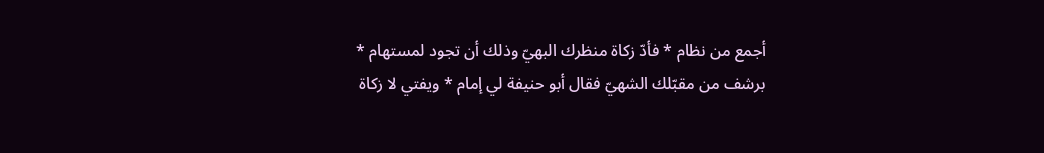أجمع من نظام * فأدّ زكاة منظرك البهيّ وذلك أن تجود لمستهام * برشف من مقبّلك الشهيّ فقال أبو حنيفة لي إمام * ويفتي لا زكاة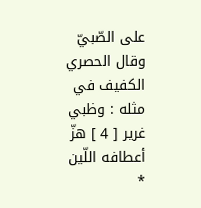على الصّبيّ وقال الحصري الكفيف في مثله : وظبي غرير [ 4 ] هزّ أعطافه اللّين *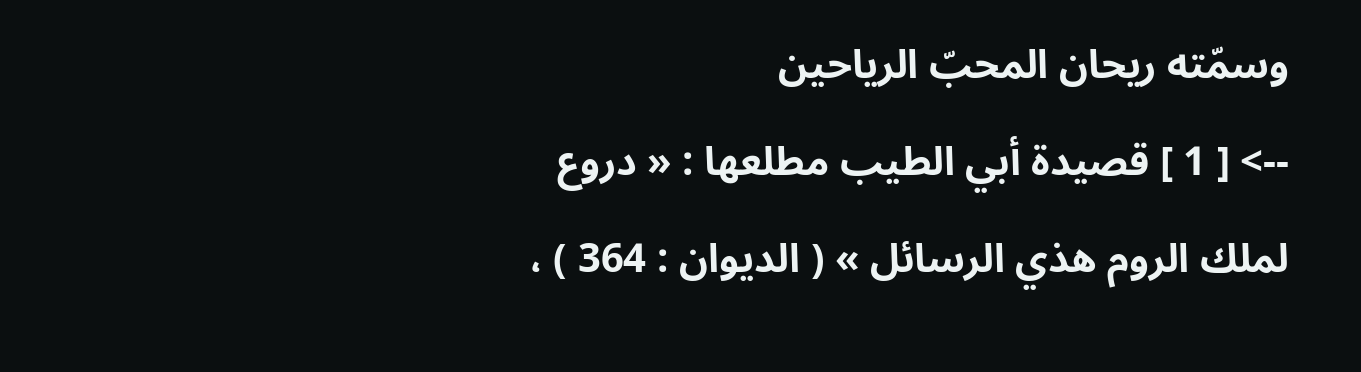وسمّته ريحان المحبّ الرياحين
--> [ 1 ] قصيدة أبي الطيب مطلعها : « دروع لملك الروم هذي الرسائل » ( الديوان : 364 ) ،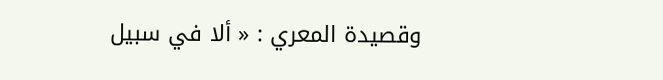وقصيدة المعري : « ألا في سبيل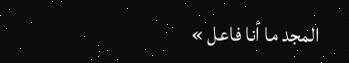المجد ما أنا فاعل »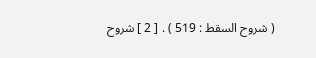( شروح السقط : 519 ) . [ 2 ] شروح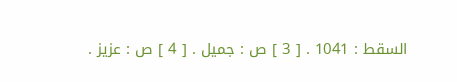السقط : 1041 . [ 3 ] ص : جميل . [ 4 ] ص : عزيز .